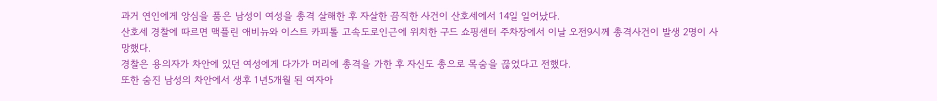과거 연인에게 앙심을 품은 남성이 여성을 총격 살해한 후 자살한 끔직한 사건이 산호세에서 14일 일어났다.
산호세 경찰에 따르면 맥플린 애비뉴와 이스트 카피톨 고속도로인근에 위치한 구드 쇼핑센터 주차장에서 이날 오전9시께 총격사건이 발생 2명이 사망했다.
경찰은 용의자가 차안에 있던 여성에게 다가가 머리에 총격을 가한 후 자신도 총으로 목숨을 끊었다고 전했다.
또한 숨진 남성의 차안에서 생후 1년5개월 된 여자아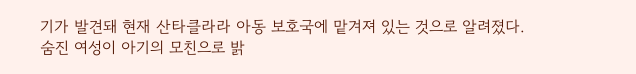기가 발견돼 현재 산타클라라 아동 보호국에 맡겨져 있는 것으로 알려졌다.
숨진 여성이 아기의 모친으로 밝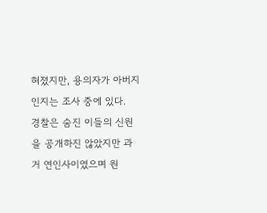혀졌지만, 용의자가 아버지인지는 조사 중에 있다.
경찰은 숨진 이들의 신원을 공개하진 않았지만 과거 연인사이였으며 원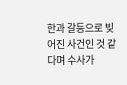한과 갈등으로 빚어진 사건인 것 같다며 수사가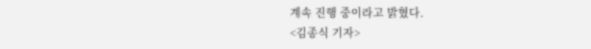계속 진행 중이라고 밝혔다.
<김종식 기자>